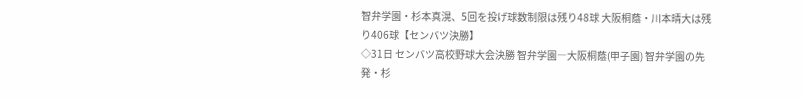智弁学園・杉本真滉、5回を投げ球数制限は残り48球 大阪桐蔭・川本晴大は残り406球【センバツ決勝】
◇31日 センバツ高校野球大会決勝 智弁学園―大阪桐蔭(甲子園) 智弁学園の先発・杉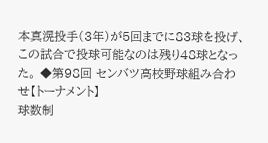本真滉投手(3年)が5回までに83球を投げ、この試合で投球可能なのは残り48球となった。 ◆第98回 センバツ高校野球組み合わせ【トーナメント】
球数制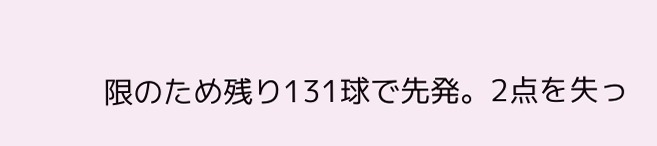限のため残り131球で先発。2点を失っ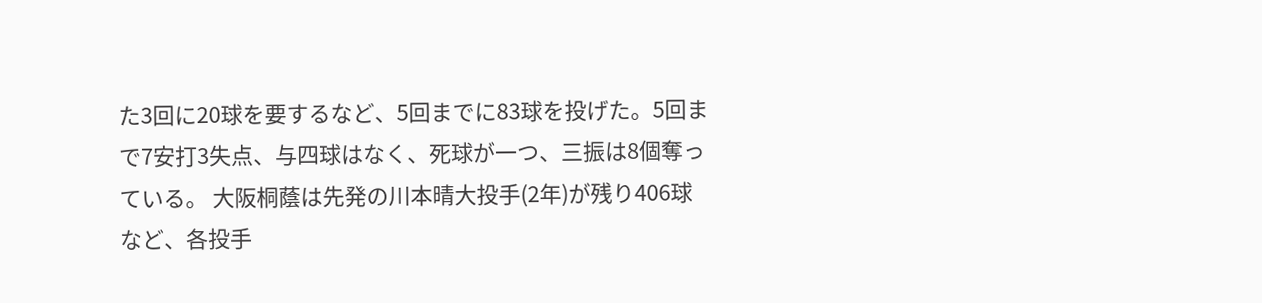た3回に20球を要するなど、5回までに83球を投げた。5回まで7安打3失点、与四球はなく、死球が一つ、三振は8個奪っている。 大阪桐蔭は先発の川本晴大投手(2年)が残り406球など、各投手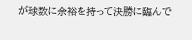が球数に余裕を持って決勝に臨んで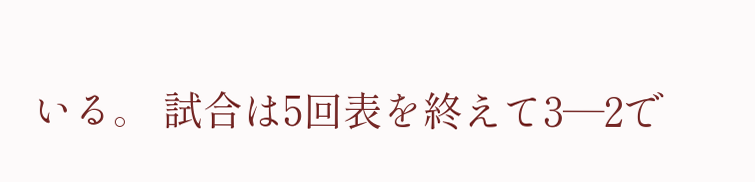いる。 試合は5回表を終えて3―2で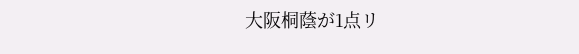大阪桐蔭が1点リ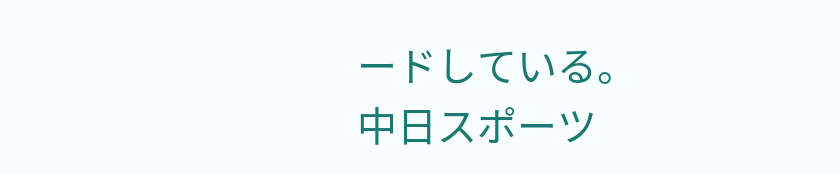ードしている。
中日スポーツ